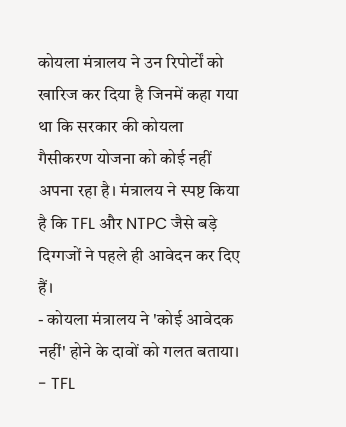कोयला मंत्रालय ने उन रिपोर्टों को खारिज कर दिया है जिनमें कहा गया था कि सरकार की कोयला गैसीकरण योजना को कोई नहीं अपना रहा है। मंत्रालय ने स्पष्ट किया है कि TFL और NTPC जैसे बड़े दिग्गजों ने पहले ही आवेदन कर दिए हैं।
- कोयला मंत्रालय ने 'कोई आवेदक नहीं' होने के दावों को गलत बताया।
- TFL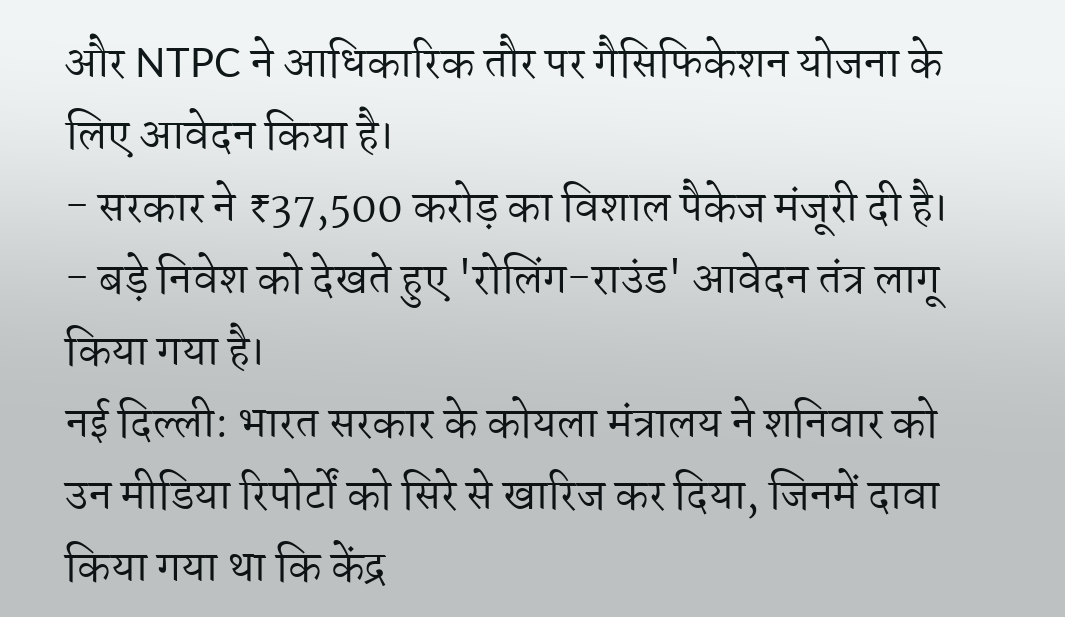और NTPC ने आधिकारिक तौर पर गैसिफिकेशन योजना के लिए आवेदन किया है।
- सरकार ने ₹37,500 करोड़ का विशाल पैकेज मंजूरी दी है।
- बड़े निवेश को देखते हुए 'रोलिंग-राउंड' आवेदन तंत्र लागू किया गया है।
नई दिल्ली: भारत सरकार के कोयला मंत्रालय ने शनिवार को उन मीडिया रिपोर्टों को सिरे से खारिज कर दिया, जिनमें दावा किया गया था कि केंद्र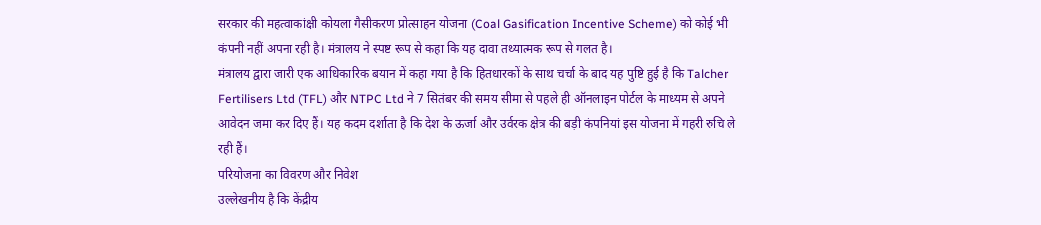सरकार की महत्वाकांक्षी कोयला गैसीकरण प्रोत्साहन योजना (Coal Gasification Incentive Scheme) को कोई भी कंपनी नहीं अपना रही है। मंत्रालय ने स्पष्ट रूप से कहा कि यह दावा तथ्यात्मक रूप से गलत है।
मंत्रालय द्वारा जारी एक आधिकारिक बयान में कहा गया है कि हितधारकों के साथ चर्चा के बाद यह पुष्टि हुई है कि Talcher Fertilisers Ltd (TFL) और NTPC Ltd ने 7 सितंबर की समय सीमा से पहले ही ऑनलाइन पोर्टल के माध्यम से अपने आवेदन जमा कर दिए हैं। यह कदम दर्शाता है कि देश के ऊर्जा और उर्वरक क्षेत्र की बड़ी कंपनियां इस योजना में गहरी रुचि ले रही हैं।
परियोजना का विवरण और निवेश
उल्लेखनीय है कि केंद्रीय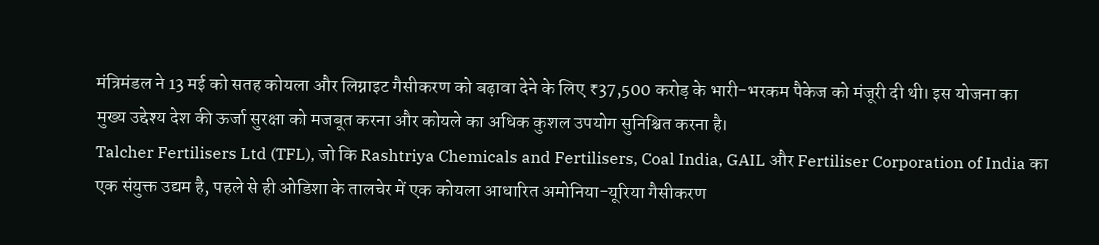मंत्रिमंडल ने 13 मई को सतह कोयला और लिग्नाइट गैसीकरण को बढ़ावा देने के लिए ₹37,500 करोड़ के भारी-भरकम पैकेज को मंजूरी दी थी। इस योजना का मुख्य उद्देश्य देश की ऊर्जा सुरक्षा को मजबूत करना और कोयले का अधिक कुशल उपयोग सुनिश्चित करना है।
Talcher Fertilisers Ltd (TFL), जो कि Rashtriya Chemicals and Fertilisers, Coal India, GAIL और Fertiliser Corporation of India का एक संयुक्त उद्यम है, पहले से ही ओडिशा के तालचेर में एक कोयला आधारित अमोनिया-यूरिया गैसीकरण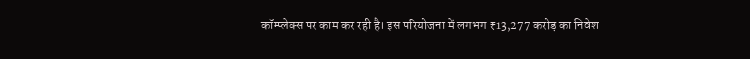कॉम्प्लेक्स पर काम कर रही है। इस परियोजना में लगभग ₹13,277 करोड़ का निवेश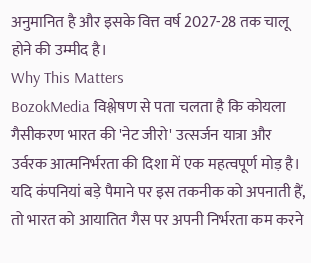अनुमानित है और इसके वित्त वर्ष 2027-28 तक चालू होने की उम्मीद है।
Why This Matters
BozokMedia विश्लेषण से पता चलता है कि कोयला गैसीकरण भारत की 'नेट जीरो' उत्सर्जन यात्रा और उर्वरक आत्मनिर्भरता की दिशा में एक महत्वपूर्ण मोड़ है। यदि कंपनियां बड़े पैमाने पर इस तकनीक को अपनाती हैं, तो भारत को आयातित गैस पर अपनी निर्भरता कम करने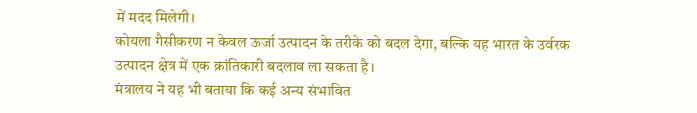में मदद मिलेगी।
कोयला गैसीकरण न केवल ऊर्जा उत्पादन के तरीके को बदल देगा, बल्कि यह भारत के उर्वरक उत्पादन क्षेत्र में एक क्रांतिकारी बदलाव ला सकता है।
मंत्रालय ने यह भी बताया कि कई अन्य संभावित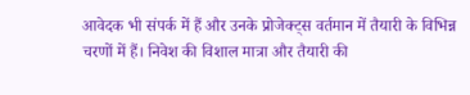आवेदक भी संपर्क में हैं और उनके प्रोजेक्ट्स वर्तमान में तैयारी के विभिन्न चरणों में हैं। निवेश की विशाल मात्रा और तैयारी की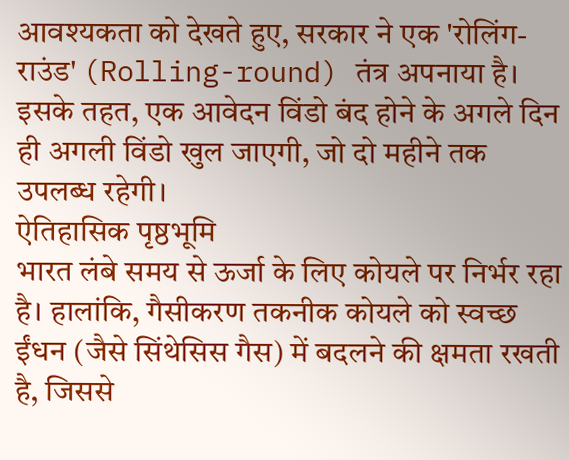आवश्यकता को देखते हुए, सरकार ने एक 'रोलिंग-राउंड' (Rolling-round) तंत्र अपनाया है। इसके तहत, एक आवेदन विंडो बंद होने के अगले दिन ही अगली विंडो खुल जाएगी, जो दो महीने तक उपलब्ध रहेगी।
ऐतिहासिक पृष्ठभूमि
भारत लंबे समय से ऊर्जा के लिए कोयले पर निर्भर रहा है। हालांकि, गैसीकरण तकनीक कोयले को स्वच्छ ईंधन (जैसे सिंथेसिस गैस) में बदलने की क्षमता रखती है, जिससे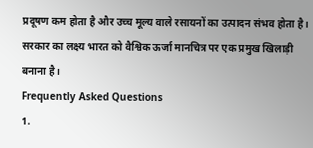प्रदूषण कम होता है और उच्च मूल्य वाले रसायनों का उत्पादन संभव होता है। सरकार का लक्ष्य भारत को वैश्विक ऊर्जा मानचित्र पर एक प्रमुख खिलाड़ी बनाना है।
Frequently Asked Questions
1.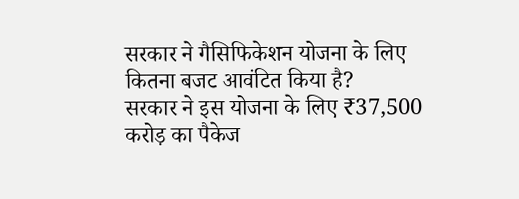सरकार ने गैसिफिकेशन योजना के लिए कितना बजट आवंटित किया है?
सरकार ने इस योजना के लिए ₹37,500 करोड़ का पैकेज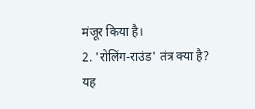मंजूर किया है।
2. 'रोलिंग-राउंड' तंत्र क्या है?
यह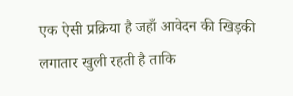एक ऐसी प्रक्रिया है जहाँ आवेदन की खिड़की लगातार खुली रहती है ताकि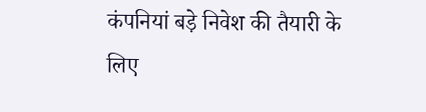कंपनियां बड़े निवेश की तैयारी के लिए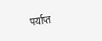पर्याप्त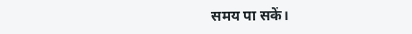समय पा सकें।